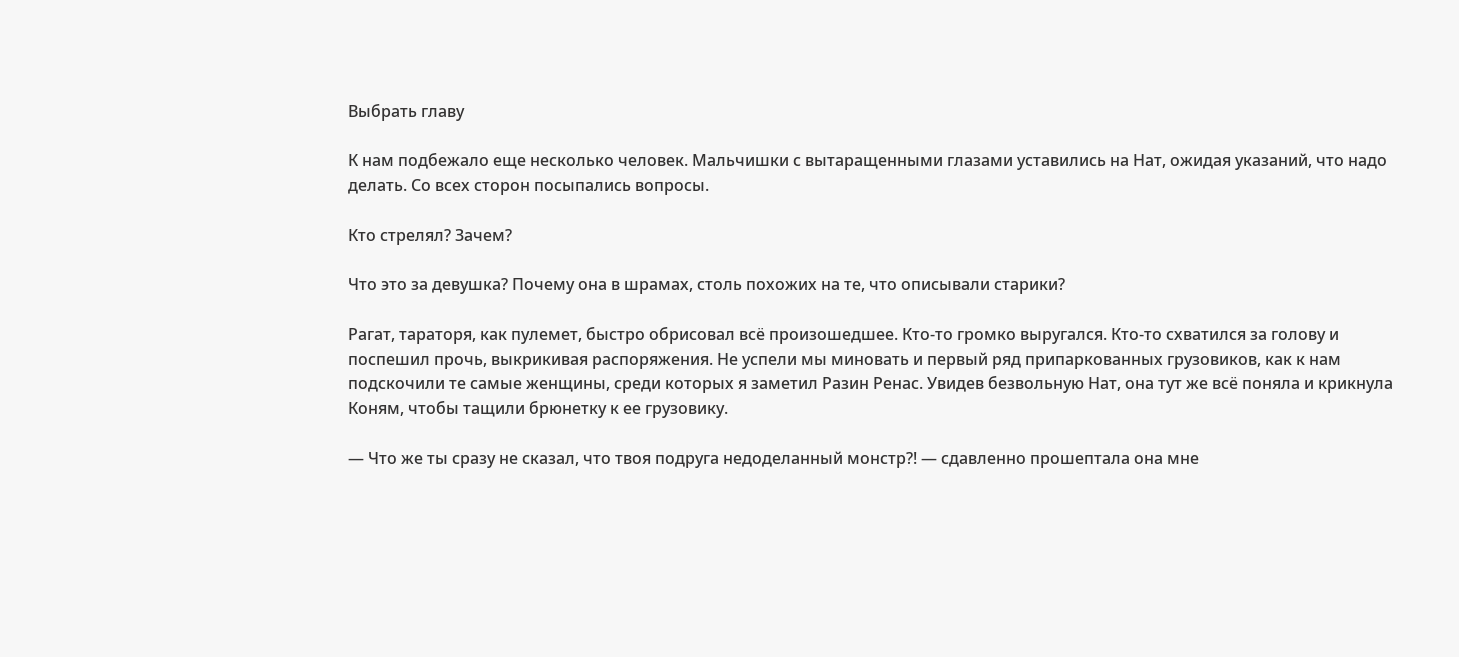Выбрать главу

К нам подбежало еще несколько человек. Мальчишки с вытаращенными глазами уставились на Нат, ожидая указаний, что надо делать. Со всех сторон посыпались вопросы.

Кто стрелял? Зачем?

Что это за девушка? Почему она в шрамах, столь похожих на те, что описывали старики?

Рагат, тараторя, как пулемет, быстро обрисовал всё произошедшее. Кто-то громко выругался. Кто-то схватился за голову и поспешил прочь, выкрикивая распоряжения. Не успели мы миновать и первый ряд припаркованных грузовиков, как к нам подскочили те самые женщины, среди которых я заметил Разин Ренас. Увидев безвольную Нат, она тут же всё поняла и крикнула Коням, чтобы тащили брюнетку к ее грузовику.

— Что же ты сразу не сказал, что твоя подруга недоделанный монстр?! — сдавленно прошептала она мне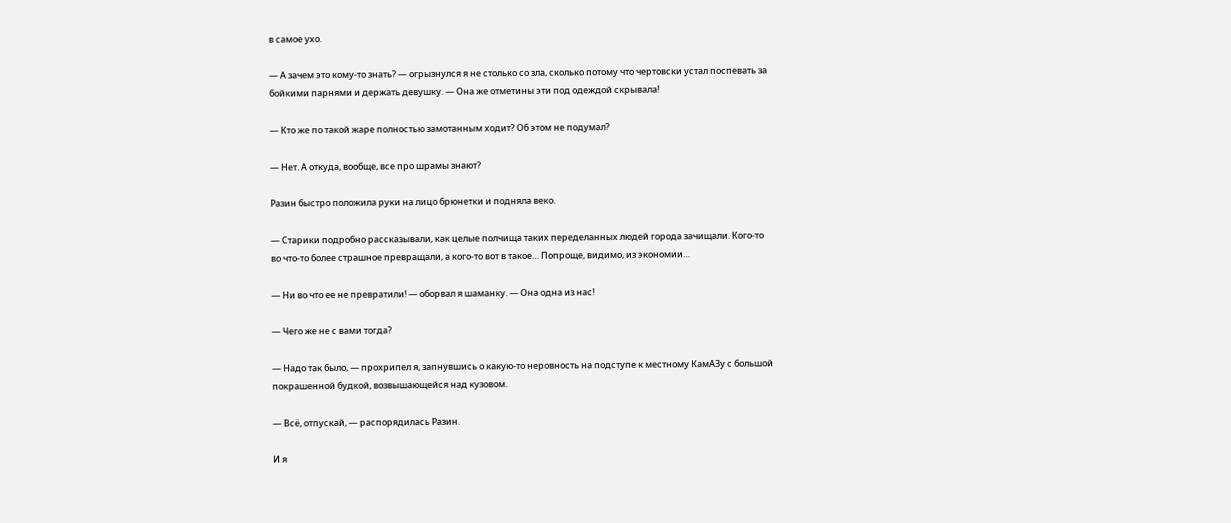в самое ухо.

— А зачем это кому-то знать? — огрызнулся я не столько со зла, сколько потому что чертовски устал поспевать за бойкими парнями и держать девушку. — Она же отметины эти под одеждой скрывала!

— Кто же по такой жаре полностью замотанным ходит? Об этом не подумал?

— Нет. А откуда, вообще, все про шрамы знают?

Разин быстро положила руки на лицо брюнетки и подняла веко.

— Старики подробно рассказывали, как целые полчища таких переделанных людей города зачищали. Кого-то во что-то более страшное превращали, а кого-то вот в такое… Попроще, видимо, из экономии…

— Ни во что ее не превратили! — оборвал я шаманку. — Она одна из нас!

— Чего же не с вами тогда?

— Надо так было, — прохрипел я, запнувшись о какую-то неровность на подступе к местному КамАЗу с большой покрашенной будкой, возвышающейся над кузовом.

— Всё, отпускай, — распорядилась Разин.

И я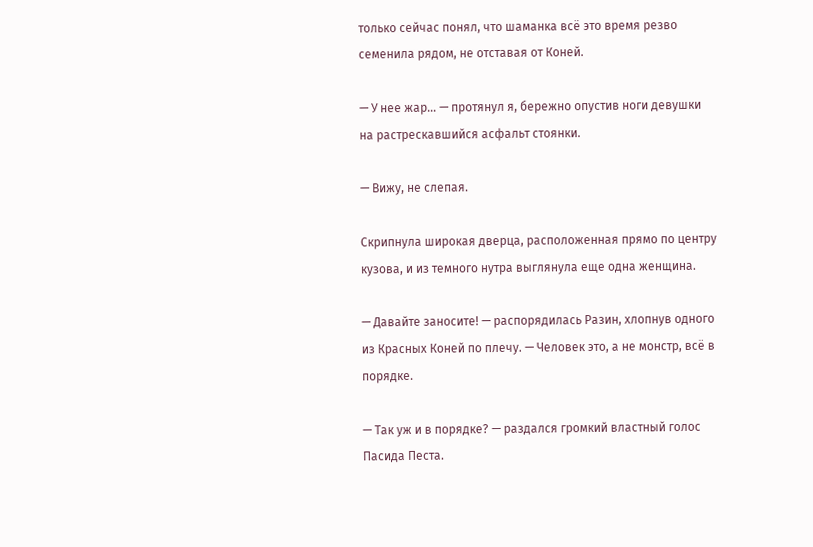только сейчас понял, что шаманка всё это время резво семенила рядом, не отставая от Коней.

— У нее жар… — протянул я, бережно опустив ноги девушки на растрескавшийся асфальт стоянки.

— Вижу, не слепая.

Скрипнула широкая дверца, расположенная прямо по центру кузова, и из темного нутра выглянула еще одна женщина.

— Давайте заносите! — распорядилась Разин, хлопнув одного из Красных Коней по плечу. — Человек это, а не монстр, всё в порядке.

— Так уж и в порядке? — раздался громкий властный голос Пасида Песта.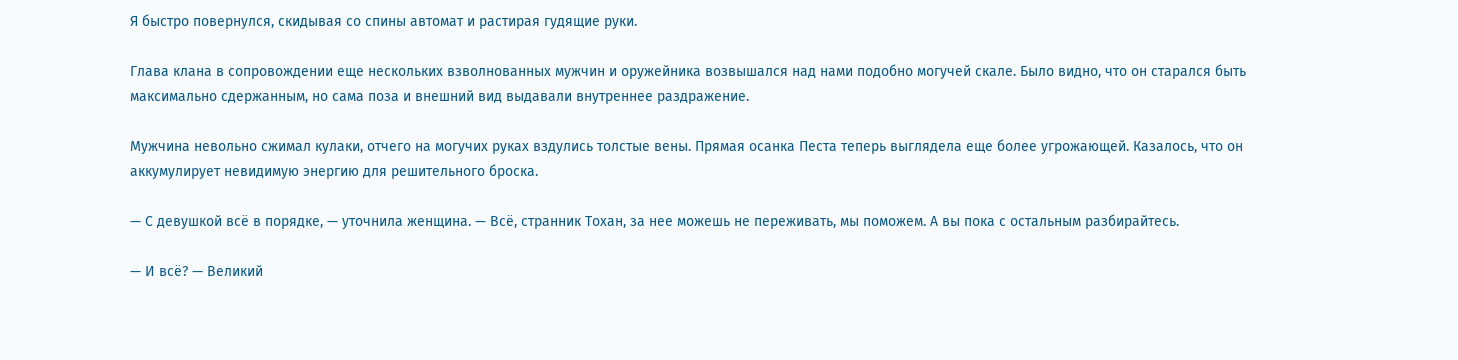Я быстро повернулся, скидывая со спины автомат и растирая гудящие руки.

Глава клана в сопровождении еще нескольких взволнованных мужчин и оружейника возвышался над нами подобно могучей скале. Было видно, что он старался быть максимально сдержанным, но сама поза и внешний вид выдавали внутреннее раздражение.

Мужчина невольно сжимал кулаки, отчего на могучих руках вздулись толстые вены. Прямая осанка Песта теперь выглядела еще более угрожающей. Казалось, что он аккумулирует невидимую энергию для решительного броска.

— С девушкой всё в порядке, — уточнила женщина. — Всё, странник Тохан, за нее можешь не переживать, мы поможем. А вы пока с остальным разбирайтесь.

— И всё? — Великий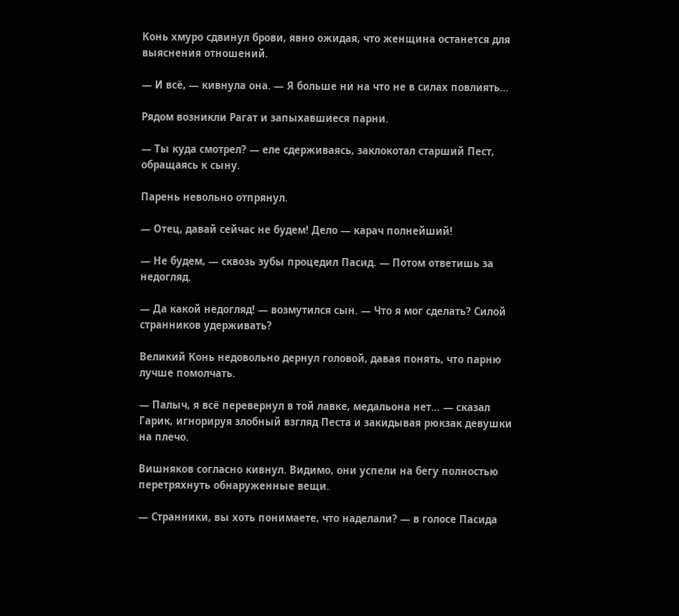Конь хмуро сдвинул брови, явно ожидая, что женщина останется для выяснения отношений.

— И всё, — кивнула она. — Я больше ни на что не в силах повлиять…

Рядом возникли Рагат и запыхавшиеся парни.

— Ты куда смотрел? — еле сдерживаясь, заклокотал старший Пест, обращаясь к сыну.

Парень невольно отпрянул.

— Отец, давай сейчас не будем! Дело — карач полнейший!

— Не будем, — сквозь зубы процедил Пасид. — Потом ответишь за недогляд.

— Да какой недогляд! — возмутился сын. — Что я мог сделать? Силой странников удерживать?

Великий Конь недовольно дернул головой, давая понять, что парню лучше помолчать.

— Палыч, я всё перевернул в той лавке, медальона нет… — сказал Гарик, игнорируя злобный взгляд Песта и закидывая рюкзак девушки на плечо.

Вишняков согласно кивнул. Видимо, они успели на бегу полностью перетряхнуть обнаруженные вещи.

— Странники, вы хоть понимаете, что наделали? — в голосе Пасида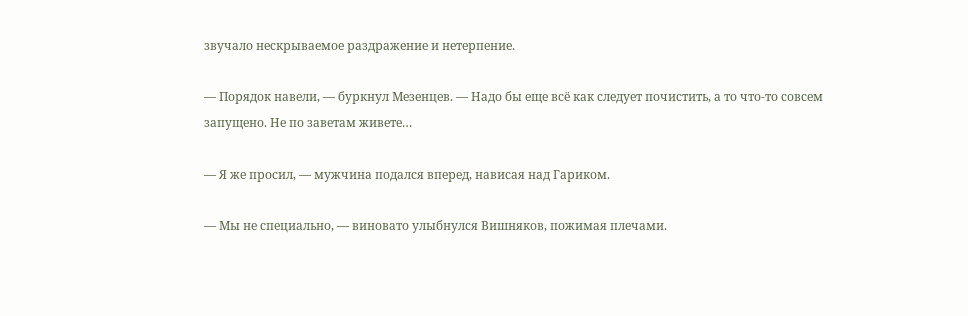звучало нескрываемое раздражение и нетерпение.

— Порядок навели, — буркнул Мезенцев. — Надо бы еще всё как следует почистить, а то что-то совсем запущено. Не по заветам живете…

— Я же просил, — мужчина подался вперед, нависая над Гариком.

— Мы не специально, — виновато улыбнулся Вишняков, пожимая плечами.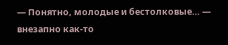— Понятно, молодые и бестолковые… — внезапно как-то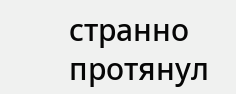странно протянул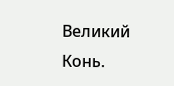Великий Конь.